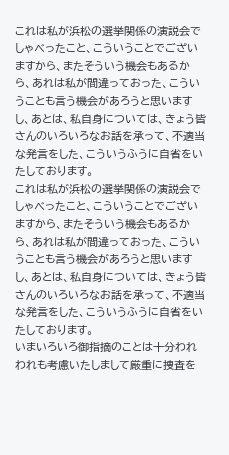これは私が浜松の選挙関係の演説会でしゃべったこと、こういうことでございますから、またそういう機会もあるから、あれは私が間違っておった、こういうことも言う機会があろうと思いますし、あとは、私自身については、きょう皆さんのいろいろなお話を承って、不適当な発言をした、こういうふうに自省をいたしております。
これは私が浜松の選挙関係の演説会でしゃべったこと、こういうことでございますから、またそういう機会もあるから、あれは私が間違っておった、こういうことも言う機会があろうと思いますし、あとは、私自身については、きょう皆さんのいろいろなお話を承って、不適当な発言をした、こういうふうに自省をいたしております。
いまいろいろ御指摘のことは十分われわれも考慮いたしまして厳重に捜査を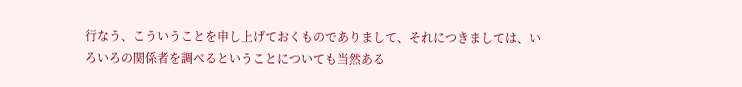行なう、こういうことを申し上げておくものでありまして、それにつきましては、いろいろの関係者を調べるということについても当然ある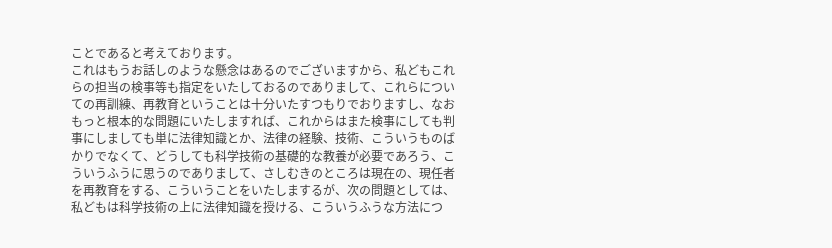ことであると考えております。
これはもうお話しのような懸念はあるのでございますから、私どもこれらの担当の検事等も指定をいたしておるのでありまして、これらについての再訓練、再教育ということは十分いたすつもりでおりますし、なおもっと根本的な問題にいたしますれば、これからはまた検事にしても判事にしましても単に法律知識とか、法律の経験、技術、こういうものばかりでなくて、どうしても科学技術の基礎的な教養が必要であろう、こういうふうに思うのでありまして、さしむきのところは現在の、現任者を再教育をする、こういうことをいたしまするが、次の問題としては、私どもは科学技術の上に法律知識を授ける、こういうふうな方法につ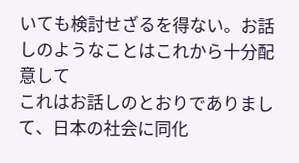いても検討せざるを得ない。お話しのようなことはこれから十分配意して
これはお話しのとおりでありまして、日本の社会に同化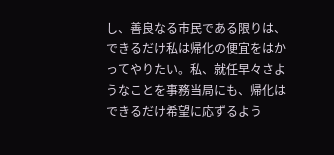し、善良なる市民である限りは、できるだけ私は帰化の便宜をはかってやりたい。私、就任早々さようなことを事務当局にも、帰化はできるだけ希望に応ずるよう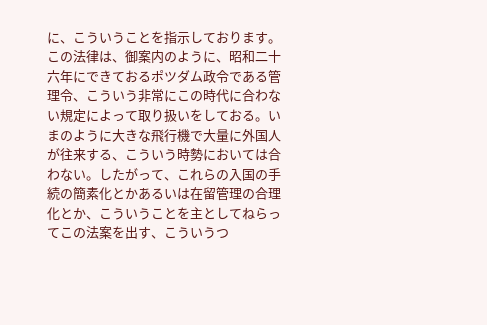に、こういうことを指示しております。
この法律は、御案内のように、昭和二十六年にできておるポツダム政令である管理令、こういう非常にこの時代に合わない規定によって取り扱いをしておる。いまのように大きな飛行機で大量に外国人が往来する、こういう時勢においては合わない。したがって、これらの入国の手続の簡素化とかあるいは在留管理の合理化とか、こういうことを主としてねらってこの法案を出す、こういうつ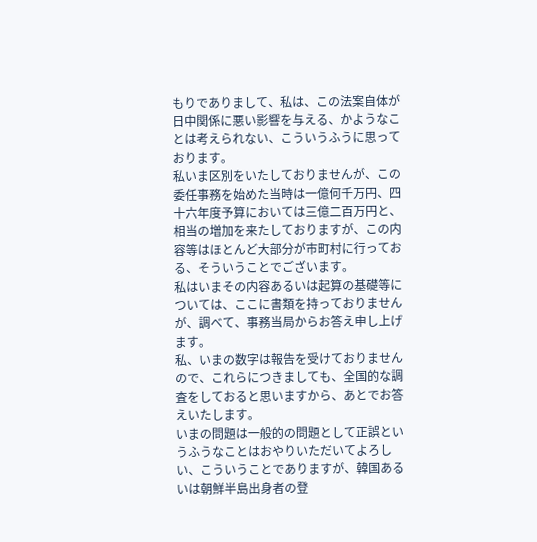もりでありまして、私は、この法案自体が日中関係に悪い影響を与える、かようなことは考えられない、こういうふうに思っております。
私いま区別をいたしておりませんが、この委任事務を始めた当時は一億何千万円、四十六年度予算においては三億二百万円と、相当の増加を来たしておりますが、この内容等はほとんど大部分が市町村に行っておる、そういうことでございます。
私はいまその内容あるいは起算の基礎等については、ここに書類を持っておりませんが、調べて、事務当局からお答え申し上げます。
私、いまの数字は報告を受けておりませんので、これらにつきましても、全国的な調査をしておると思いますから、あとでお答えいたします。
いまの問題は一般的の問題として正誤というふうなことはおやりいただいてよろしい、こういうことでありますが、韓国あるいは朝鮮半島出身者の登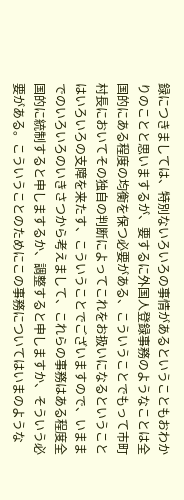録につきましては、特別ないろいろの事情があるということもおわかりのことと思いまするが、要するに外国人登録事務のようなことは全国的にある程度の均衡を保つ必要がある、こういうことでもって市町村長においてその独自の判断によってこれをお扱いになるということはいろいろの支障を来たす、こういうことでございますので、いままでのいろいろのいきさつから考えまして、これらの事務はある程度全国的に統制すると申しまするか、調整すると申しますか、そういう必要がある。こういうことのためにこの事務についてはいまのような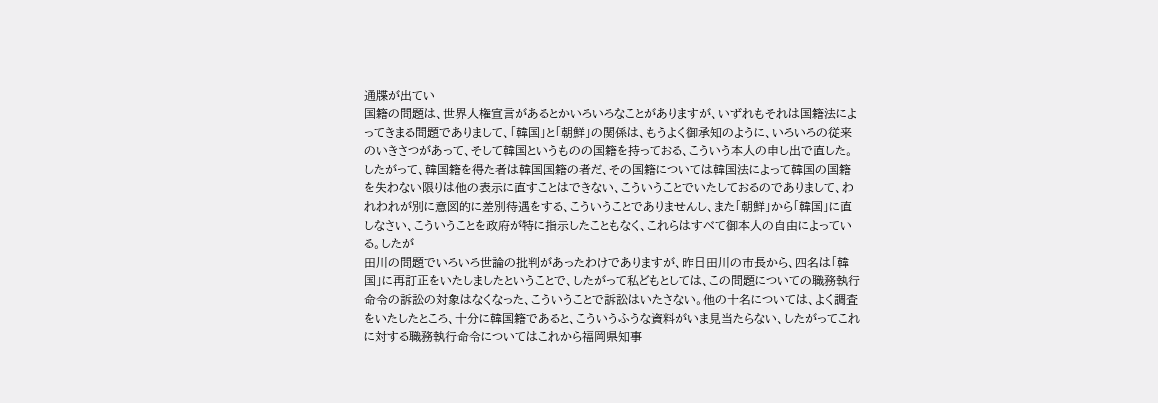通牒が出てい
国籍の問題は、世界人権宣言があるとかいろいろなことがありますが、いずれもそれは国籍法によってきまる問題でありまして、「韓国」と「朝鮮」の関係は、もうよく御承知のように、いろいろの従来のいきさつがあって、そして韓国というものの国籍を持っておる、こういう本人の申し出で直した。したがって、韓国籍を得た者は韓国国籍の者だ、その国籍については韓国法によって韓国の国籍を失わない限りは他の表示に直すことはできない、こういうことでいたしておるのでありまして、われわれが別に意図的に差別待遇をする、こういうことでありませんし、また「朝鮮」から「韓国」に直しなさい、こういうことを政府が特に指示したこともなく、これらはすべて御本人の自由によっている。したが
田川の問題でいろいろ世論の批判があったわけでありますが、昨日田川の市長から、四名は「韓国」に再訂正をいたしましたということで、したがって私どもとしては、この問題についての職務執行命令の訴訟の対象はなくなった、こういうことで訴訟はいたさない。他の十名については、よく調査をいたしたところ、十分に韓国籍であると、こういうふうな資料がいま見当たらない、したがってこれに対する職務執行命令についてはこれから福岡県知事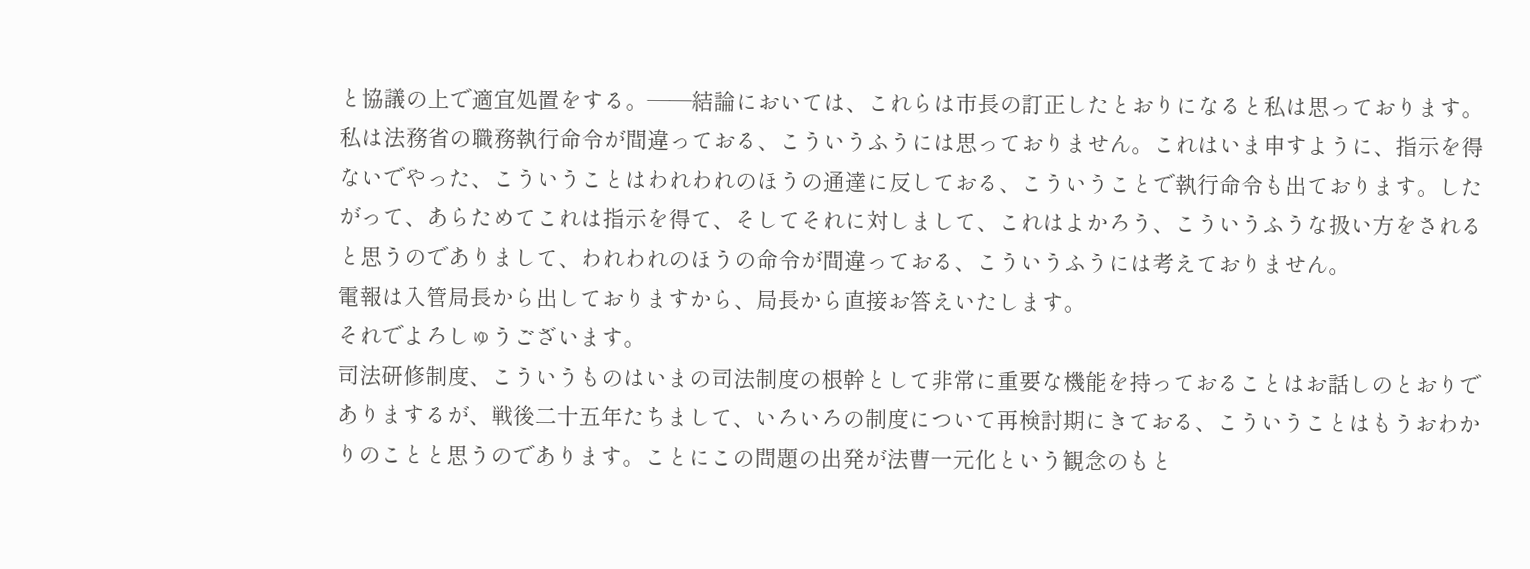と協議の上で適宜処置をする。――結論においては、これらは市長の訂正したとおりになると私は思っております。
私は法務省の職務執行命令が間違っておる、こういうふうには思っておりません。これはいま申すように、指示を得ないでやった、こういうことはわれわれのほうの通達に反しておる、こういうことで執行命令も出ております。したがって、あらためてこれは指示を得て、そしてそれに対しまして、これはよかろう、こういうふうな扱い方をされると思うのでありまして、われわれのほうの命令が間違っておる、こういうふうには考えておりません。
電報は入管局長から出しておりますから、局長から直接お答えいたします。
それでよろしゅうございます。
司法研修制度、こういうものはいまの司法制度の根幹として非常に重要な機能を持っておることはお話しのとおりでありまするが、戦後二十五年たちまして、いろいろの制度について再検討期にきておる、こういうことはもうおわかりのことと思うのであります。ことにこの問題の出発が法曹一元化という観念のもと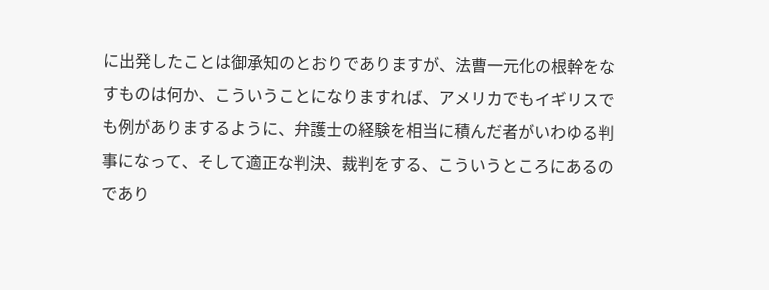に出発したことは御承知のとおりでありますが、法曹一元化の根幹をなすものは何か、こういうことになりますれば、アメリカでもイギリスでも例がありまするように、弁護士の経験を相当に積んだ者がいわゆる判事になって、そして適正な判決、裁判をする、こういうところにあるのであり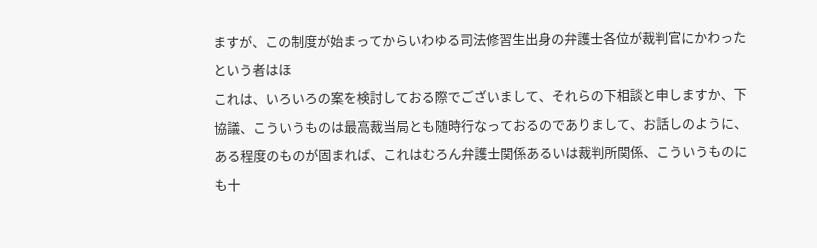ますが、この制度が始まってからいわゆる司法修習生出身の弁護士各位が裁判官にかわったという者はほ
これは、いろいろの案を検討しておる際でございまして、それらの下相談と申しますか、下協議、こういうものは最高裁当局とも随時行なっておるのでありまして、お話しのように、ある程度のものが固まれば、これはむろん弁護士関係あるいは裁判所関係、こういうものにも十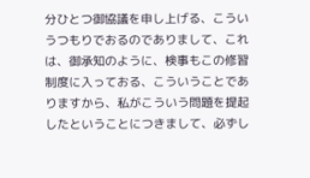分ひとつ御協議を申し上げる、こういうつもりでおるのでありまして、これは、御承知のように、検事もこの修習制度に入っておる、こういうことでありますから、私がこういう問題を提起したということにつきまして、必ずし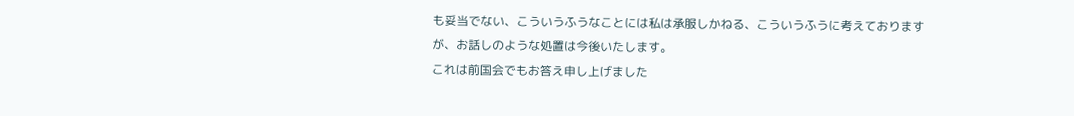も妥当でない、こういうふうなことには私は承服しかねる、こういうふうに考えておりますが、お話しのような処置は今後いたします。
これは前国会でもお答え申し上げました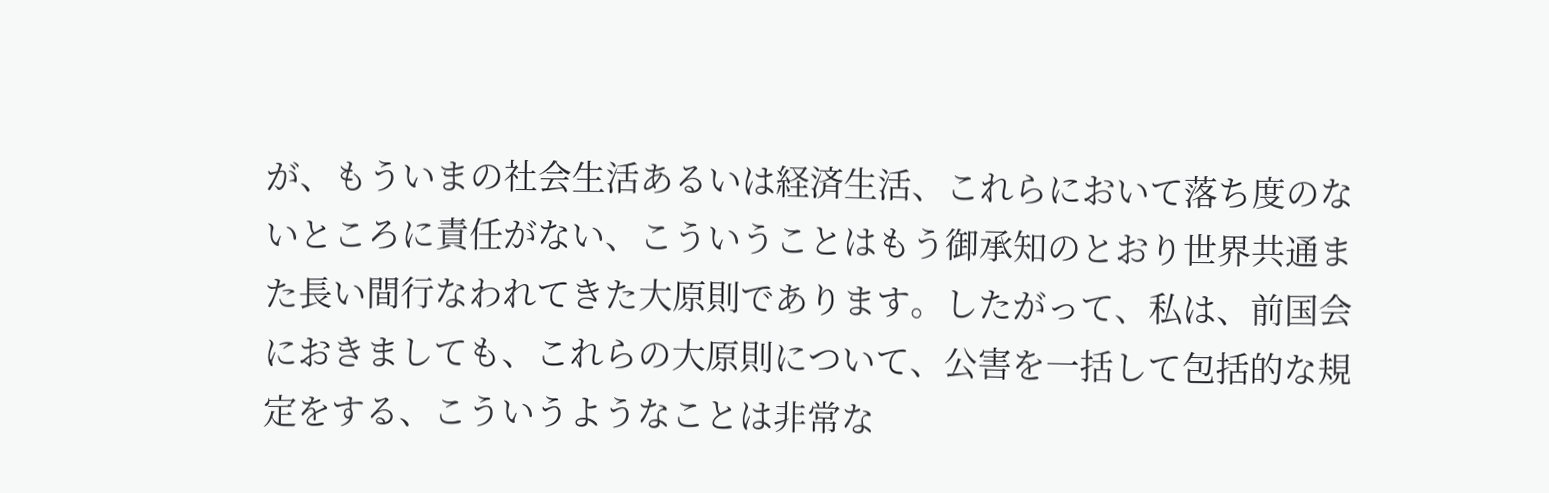が、もういまの社会生活あるいは経済生活、これらにおいて落ち度のないところに責任がない、こういうことはもう御承知のとおり世界共通また長い間行なわれてきた大原則であります。したがって、私は、前国会におきましても、これらの大原則について、公害を一括して包括的な規定をする、こういうようなことは非常な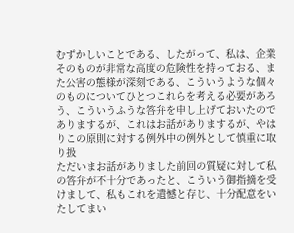むずかしいことである、したがって、私は、企業そのものが非常な高度の危険性を持っておる、また公害の態様が深刻である、こういうような個々のものについてひとつこれらを考える必要があろう、こういうふうな答弁を申し上げておいたのでありまするが、これはお話がありまするが、やはりこの原則に対する例外中の例外として慎重に取り扱
ただいまお話がありました前回の質疑に対して私の答弁が不十分であったと、こういう御指摘を受けまして、私もこれを遺憾と存じ、十分配意をいたしてまい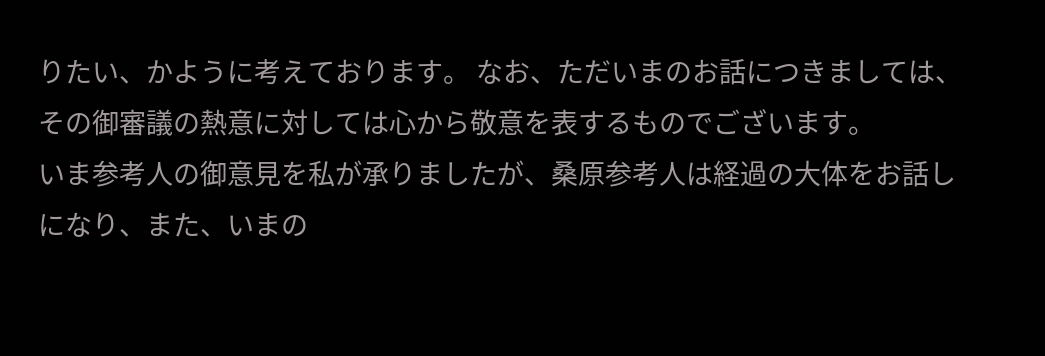りたい、かように考えております。 なお、ただいまのお話につきましては、その御審議の熱意に対しては心から敬意を表するものでございます。
いま参考人の御意見を私が承りましたが、桑原参考人は経過の大体をお話しになり、また、いまの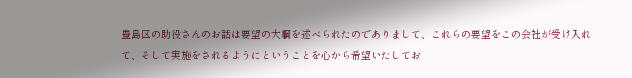豊島区の助役さんのお話は要望の大綱を述べられたのでありまして、これらの要望をこの会社が受け入れて、そして実施をされるようにということを心から希望いたしてお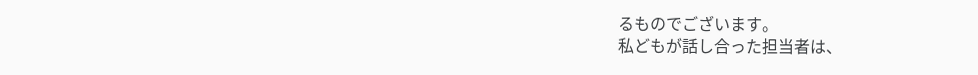るものでございます。
私どもが話し合った担当者は、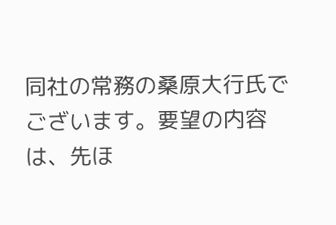同社の常務の桑原大行氏でございます。要望の内容は、先ほ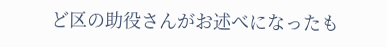ど区の助役さんがお述べになったも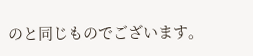のと同じものでございます。